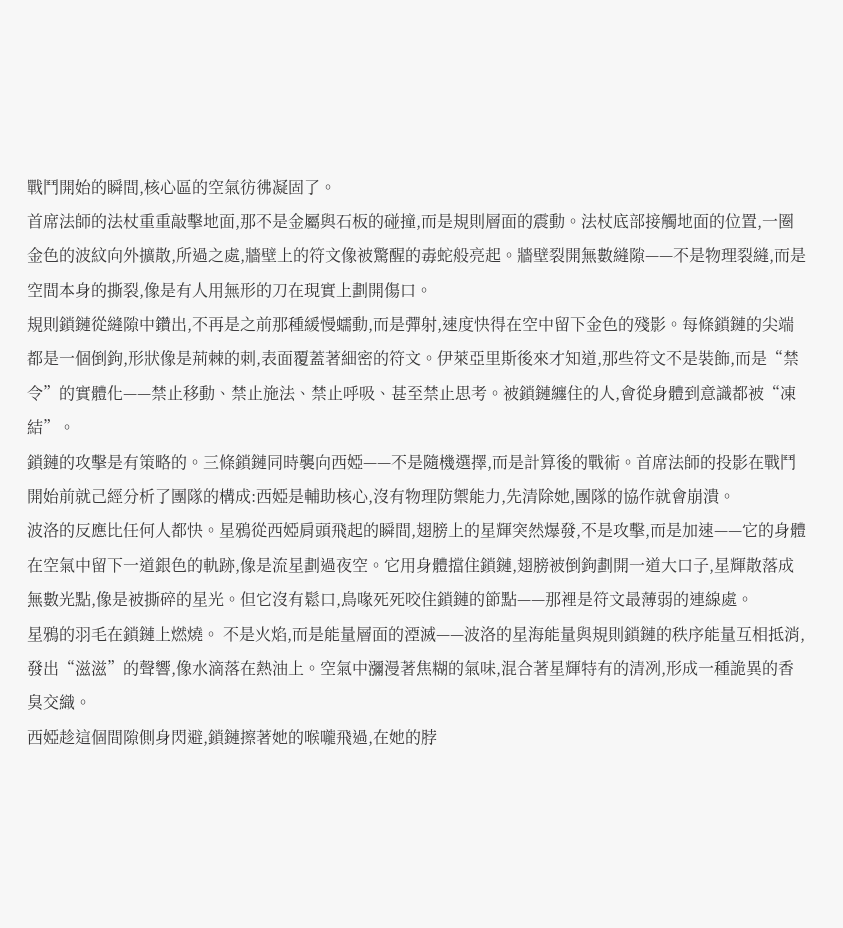戰鬥開始的瞬間,核心區的空氣彷彿凝固了。
首席法師的法杖重重敲擊地面,那不是金屬與石板的碰撞,而是規則層面的震動。法杖底部接觸地面的位置,一圈金色的波紋向外擴散,所過之處,牆壁上的符文像被驚醒的毒蛇般亮起。牆壁裂開無數縫隙——不是物理裂縫,而是空間本身的撕裂,像是有人用無形的刀在現實上劃開傷口。
規則鎖鏈從縫隙中鑽出,不再是之前那種緩慢蠕動,而是彈射,速度快得在空中留下金色的殘影。每條鎖鏈的尖端都是一個倒鉤,形狀像是荊棘的刺,表面覆蓋著細密的符文。伊萊亞里斯後來才知道,那些符文不是裝飾,而是“禁令”的實體化——禁止移動、禁止施法、禁止呼吸、甚至禁止思考。被鎖鏈纏住的人,會從身體到意識都被“凍結”。
鎖鏈的攻擊是有策略的。三條鎖鏈同時襲向西婭——不是隨機選擇,而是計算後的戰術。首席法師的投影在戰鬥開始前就己經分析了團隊的構成:西婭是輔助核心,沒有物理防禦能力,先清除她,團隊的協作就會崩潰。
波洛的反應比任何人都快。星鴉從西婭肩頭飛起的瞬間,翅膀上的星輝突然爆發,不是攻擊,而是加速——它的身體在空氣中留下一道銀色的軌跡,像是流星劃過夜空。它用身體擋住鎖鏈,翅膀被倒鉤劃開一道大口子,星輝散落成無數光點,像是被撕碎的星光。但它沒有鬆口,鳥喙死死咬住鎖鏈的節點——那裡是符文最薄弱的連線處。
星鴉的羽毛在鎖鏈上燃燒。 不是火焰,而是能量層面的湮滅——波洛的星海能量與規則鎖鏈的秩序能量互相抵消,發出“滋滋”的聲響,像水滴落在熱油上。空氣中瀰漫著焦糊的氣味,混合著星輝特有的清冽,形成一種詭異的香臭交織。
西婭趁這個間隙側身閃避,鎖鏈擦著她的喉嚨飛過,在她的脖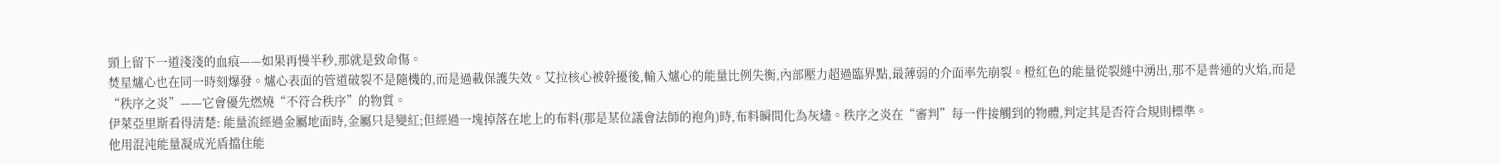頸上留下一道淺淺的血痕——如果再慢半秒,那就是致命傷。
焚星爐心也在同一時刻爆發。爐心表面的管道破裂不是隨機的,而是過載保護失效。艾拉核心被幹擾後,輸入爐心的能量比例失衡,內部壓力超過臨界點,最薄弱的介面率先崩裂。橙紅色的能量從裂縫中湧出,那不是普通的火焰,而是“秩序之炎”——它會優先燃燒“不符合秩序”的物質。
伊萊亞里斯看得清楚: 能量流經過金屬地面時,金屬只是變紅;但經過一塊掉落在地上的布料(那是某位議會法師的袍角)時,布料瞬間化為灰燼。秩序之炎在“審判”每一件接觸到的物體,判定其是否符合規則標準。
他用混沌能量凝成光盾擋住能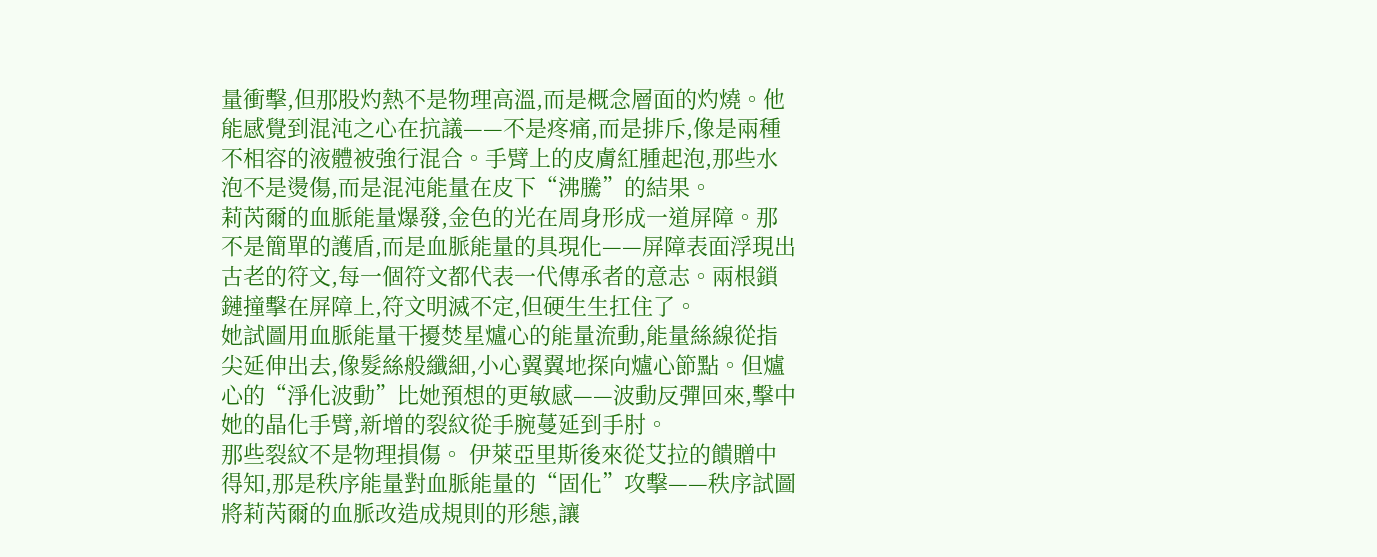量衝擊,但那股灼熱不是物理高溫,而是概念層面的灼燒。他能感覺到混沌之心在抗議——不是疼痛,而是排斥,像是兩種不相容的液體被強行混合。手臂上的皮膚紅腫起泡,那些水泡不是燙傷,而是混沌能量在皮下“沸騰”的結果。
莉芮爾的血脈能量爆發,金色的光在周身形成一道屏障。那不是簡單的護盾,而是血脈能量的具現化——屏障表面浮現出古老的符文,每一個符文都代表一代傳承者的意志。兩根鎖鏈撞擊在屏障上,符文明滅不定,但硬生生扛住了。
她試圖用血脈能量干擾焚星爐心的能量流動,能量絲線從指尖延伸出去,像髮絲般纖細,小心翼翼地探向爐心節點。但爐心的“淨化波動”比她預想的更敏感——波動反彈回來,擊中她的晶化手臂,新增的裂紋從手腕蔓延到手肘。
那些裂紋不是物理損傷。 伊萊亞里斯後來從艾拉的饋贈中得知,那是秩序能量對血脈能量的“固化”攻擊——秩序試圖將莉芮爾的血脈改造成規則的形態,讓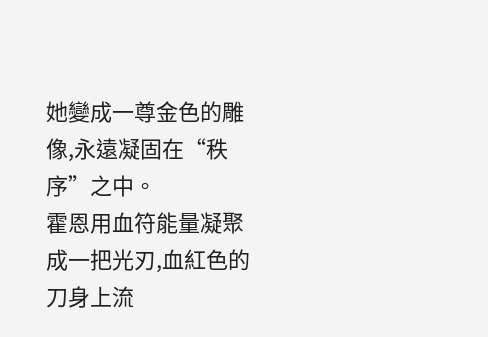她變成一尊金色的雕像,永遠凝固在“秩序”之中。
霍恩用血符能量凝聚成一把光刃,血紅色的刀身上流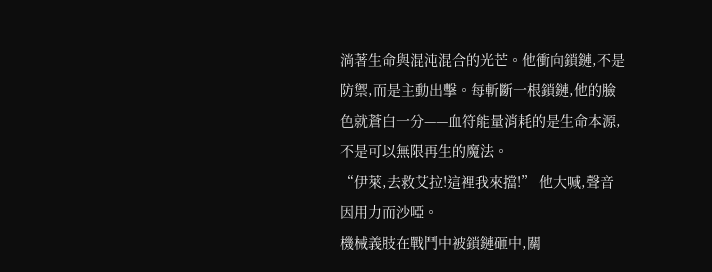淌著生命與混沌混合的光芒。他衝向鎖鏈,不是防禦,而是主動出擊。每斬斷一根鎖鏈,他的臉色就蒼白一分——血符能量消耗的是生命本源,不是可以無限再生的魔法。
“伊萊,去救艾拉!這裡我來擋!” 他大喊,聲音因用力而沙啞。
機械義肢在戰鬥中被鎖鏈砸中,關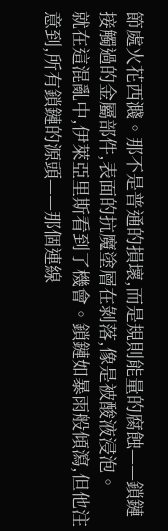節處火花西濺。那不是普通的損壞,而是規則能量的腐蝕——鎖鏈接觸過的金屬部件,表面的抗魔塗層在剝落,像是被酸液浸泡。
就在這混亂中,伊萊亞里斯看到了機會。鎖鏈如暴雨般傾瀉,但他注意到,所有鎖鏈的源頭——那個連線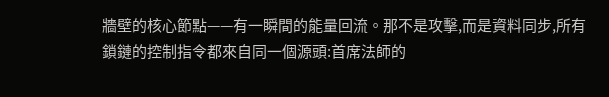牆壁的核心節點——有一瞬間的能量回流。那不是攻擊,而是資料同步,所有鎖鏈的控制指令都來自同一個源頭:首席法師的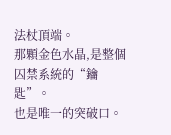法杖頂端。
那顆金色水晶,是整個囚禁系統的“鑰匙”。
也是唯一的突破口。